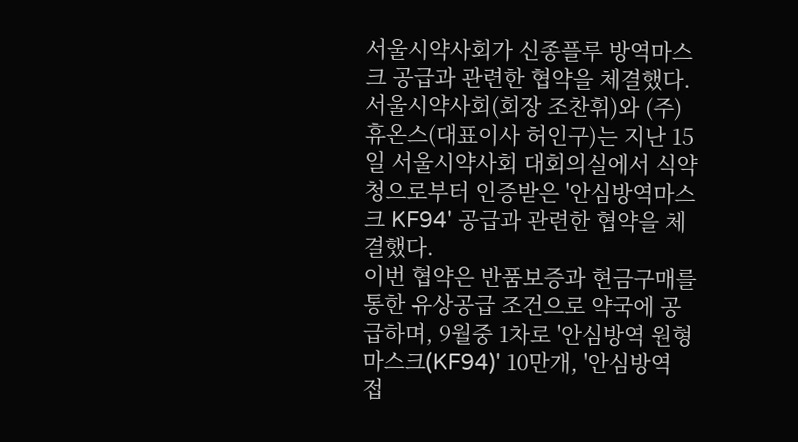서울시약사회가 신종플루 방역마스크 공급과 관련한 협약을 체결했다.
서울시약사회(회장 조찬휘)와 (주)휴온스(대표이사 허인구)는 지난 15일 서울시약사회 대회의실에서 식약청으로부터 인증받은 '안심방역마스크 KF94' 공급과 관련한 협약을 체결했다.
이번 협약은 반품보증과 현금구매를 통한 유상공급 조건으로 약국에 공급하며, 9월중 1차로 '안심방역 원형마스크(KF94)' 10만개, '안심방역 접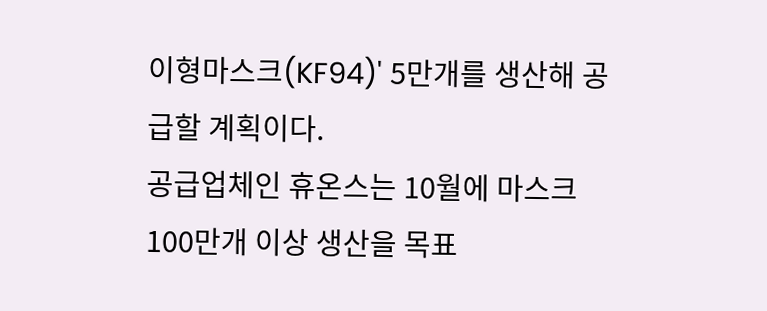이형마스크(KF94)' 5만개를 생산해 공급할 계획이다.
공급업체인 휴온스는 10월에 마스크 100만개 이상 생산을 목표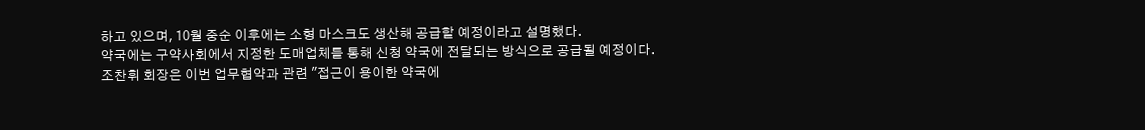하고 있으며, 10월 중순 이후에는 소형 마스크도 생산해 공급할 예정이라고 설명했다.
약국에는 구약사회에서 지정한 도매업체를 통해 신청 약국에 전달되는 방식으로 공급될 예정이다.
조찬휘 회장은 이번 업무협약과 관련 "접근이 용이한 약국에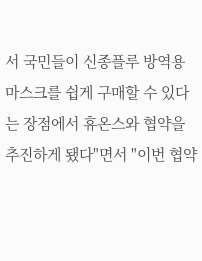서 국민들이 신종플루 방역용마스크를 쉽게 구매할 수 있다는 장점에서 휴온스와 협약을 추진하게 됐다"면서 "이번 협약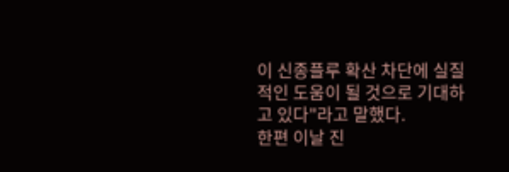이 신종플루 확산 차단에 실질적인 도움이 될 것으로 기대하고 있다"라고 말했다.
한편 이날 진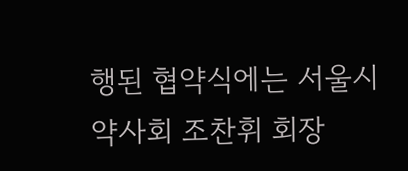행된 협약식에는 서울시약사회 조찬휘 회장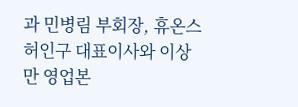과 민병림 부회장, 휴온스 허인구 대표이사와 이상만 영업본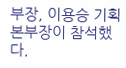부장, 이용승 기획본부장이 참석했다.